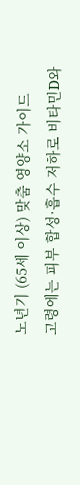노년기 (65세 이상) 맞춤 영양소 가이드
고령에는 피부 합성·흡수 저하로 비타민D와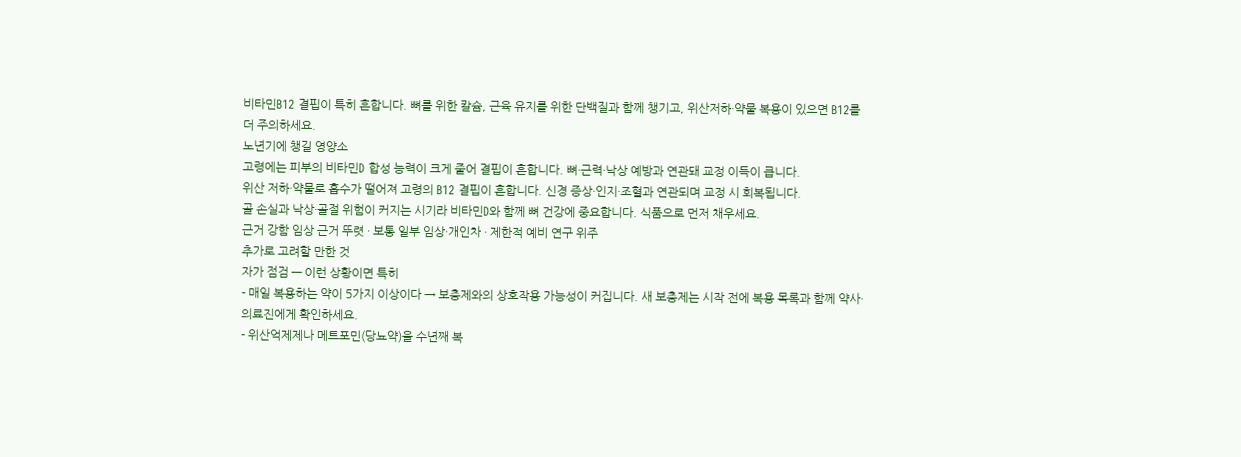비타민B12 결핍이 특히 흔합니다. 뼈를 위한 칼슘, 근육 유지를 위한 단백질과 함께 챙기고, 위산저하·약물 복용이 있으면 B12를 더 주의하세요.
노년기에 챙길 영양소
고령에는 피부의 비타민D 합성 능력이 크게 줄어 결핍이 흔합니다. 뼈·근력·낙상 예방과 연관돼 교정 이득이 큽니다.
위산 저하·약물로 흡수가 떨어져 고령의 B12 결핍이 흔합니다. 신경 증상·인지·조혈과 연관되며 교정 시 회복됩니다.
골 손실과 낙상·골절 위험이 커지는 시기라 비타민D와 함께 뼈 건강에 중요합니다. 식품으로 먼저 채우세요.
근거 강함 임상 근거 뚜렷 · 보통 일부 임상·개인차 · 제한적 예비 연구 위주
추가로 고려할 만한 것
자가 점검 — 이런 상황이면 특히
- 매일 복용하는 약이 5가지 이상이다 → 보충제와의 상호작용 가능성이 커집니다. 새 보충제는 시작 전에 복용 목록과 함께 약사·의료진에게 확인하세요.
- 위산억제제나 메트포민(당뇨약)을 수년째 복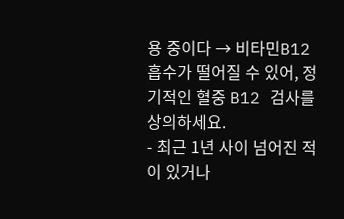용 중이다 → 비타민B12 흡수가 떨어질 수 있어, 정기적인 혈중 B12 검사를 상의하세요.
- 최근 1년 사이 넘어진 적이 있거나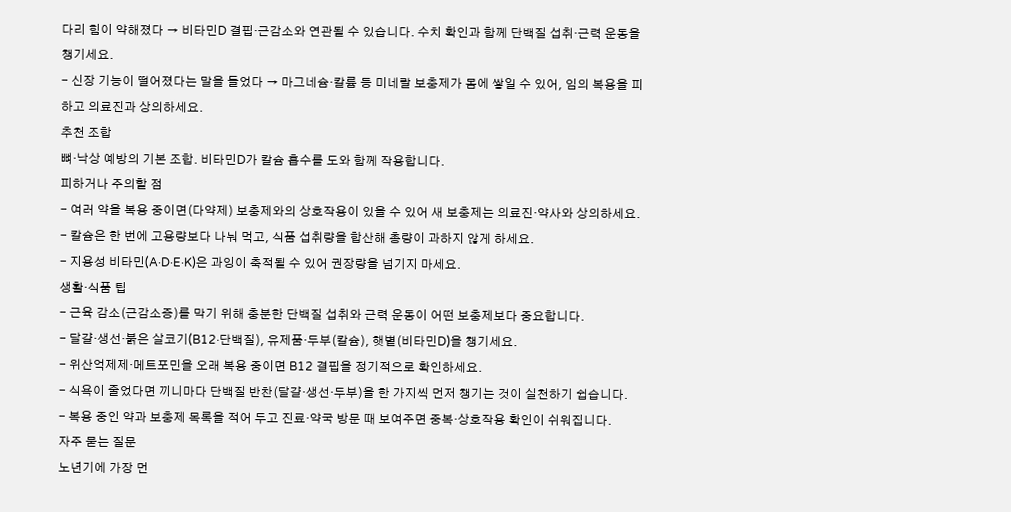다리 힘이 약해졌다 → 비타민D 결핍·근감소와 연관될 수 있습니다. 수치 확인과 함께 단백질 섭취·근력 운동을 챙기세요.
- 신장 기능이 떨어졌다는 말을 들었다 → 마그네슘·칼륨 등 미네랄 보충제가 몸에 쌓일 수 있어, 임의 복용을 피하고 의료진과 상의하세요.
추천 조합
뼈·낙상 예방의 기본 조합. 비타민D가 칼슘 흡수를 도와 함께 작용합니다.
피하거나 주의할 점
- 여러 약을 복용 중이면(다약제) 보충제와의 상호작용이 있을 수 있어 새 보충제는 의료진·약사와 상의하세요.
- 칼슘은 한 번에 고용량보다 나눠 먹고, 식품 섭취량을 합산해 총량이 과하지 않게 하세요.
- 지용성 비타민(A·D·E·K)은 과잉이 축적될 수 있어 권장량을 넘기지 마세요.
생활·식품 팁
- 근육 감소(근감소증)를 막기 위해 충분한 단백질 섭취와 근력 운동이 어떤 보충제보다 중요합니다.
- 달걀·생선·붉은 살코기(B12·단백질), 유제품·두부(칼슘), 햇볕(비타민D)을 챙기세요.
- 위산억제제·메트포민을 오래 복용 중이면 B12 결핍을 정기적으로 확인하세요.
- 식욕이 줄었다면 끼니마다 단백질 반찬(달걀·생선·두부)을 한 가지씩 먼저 챙기는 것이 실천하기 쉽습니다.
- 복용 중인 약과 보충제 목록을 적어 두고 진료·약국 방문 때 보여주면 중복·상호작용 확인이 쉬워집니다.
자주 묻는 질문
노년기에 가장 먼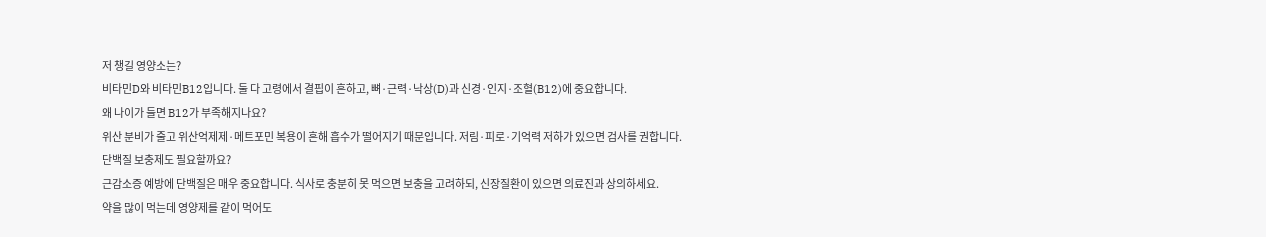저 챙길 영양소는?
비타민D와 비타민B12입니다. 둘 다 고령에서 결핍이 흔하고, 뼈·근력·낙상(D)과 신경·인지·조혈(B12)에 중요합니다.
왜 나이가 들면 B12가 부족해지나요?
위산 분비가 줄고 위산억제제·메트포민 복용이 흔해 흡수가 떨어지기 때문입니다. 저림·피로·기억력 저하가 있으면 검사를 권합니다.
단백질 보충제도 필요할까요?
근감소증 예방에 단백질은 매우 중요합니다. 식사로 충분히 못 먹으면 보충을 고려하되, 신장질환이 있으면 의료진과 상의하세요.
약을 많이 먹는데 영양제를 같이 먹어도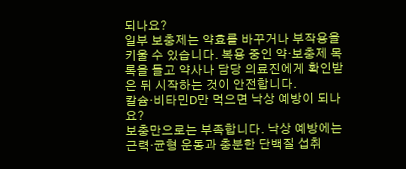되나요?
일부 보충제는 약효를 바꾸거나 부작용을 키울 수 있습니다. 복용 중인 약·보충제 목록을 들고 약사나 담당 의료진에게 확인받은 뒤 시작하는 것이 안전합니다.
칼슘·비타민D만 먹으면 낙상 예방이 되나요?
보충만으로는 부족합니다. 낙상 예방에는 근력·균형 운동과 충분한 단백질 섭취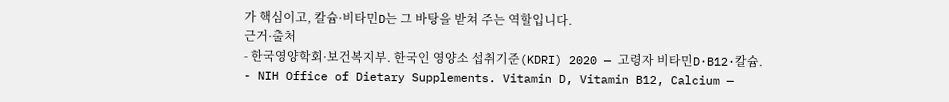가 핵심이고, 칼슘·비타민D는 그 바탕을 받쳐 주는 역할입니다.
근거·출처
- 한국영양학회·보건복지부. 한국인 영양소 섭취기준(KDRI) 2020 — 고령자 비타민D·B12·칼슘.
- NIH Office of Dietary Supplements. Vitamin D, Vitamin B12, Calcium —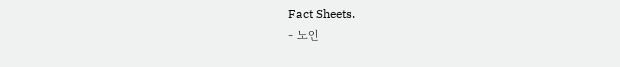Fact Sheets.
- 노인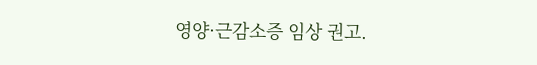영양·근감소증 임상 권고.